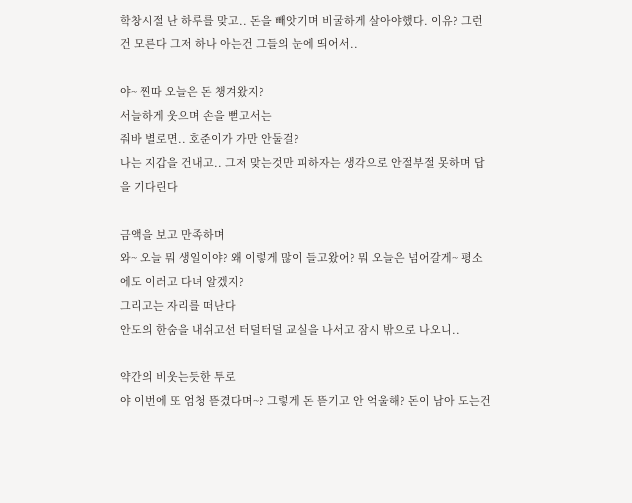학창시절 난 하루를 맞고.. 돈을 빼앗기며 비굴하게 살아야했다. 이유? 그런건 모른다 그저 하나 아는건 그들의 눈에 띄어서..

야~ 찐따 오늘은 돈 챙겨왔지?
서늘하게 웃으며 손을 뻗고서는
줘바 별로면.. 호준이가 가만 안둘걸?
나는 지갑을 건내고.. 그저 맞는것만 피하자는 생각으로 안절부절 못하며 답을 기다린다

금액을 보고 만족하며
와~ 오늘 뭐 생일이야? 왜 이렇게 많이 들고왔어? 뭐 오늘은 넘어갈게~ 평소에도 이러고 다녀 알겠지?
그리고는 자리를 떠난다
안도의 한숨을 내쉬고선 터덜터덜 교실을 나서고 잠시 밖으로 나오니..

약간의 비웃는듯한 투로
야 이번에 또 엄청 뜯겼다며~? 그렇게 돈 뜯기고 안 억울해? 돈이 남아 도는건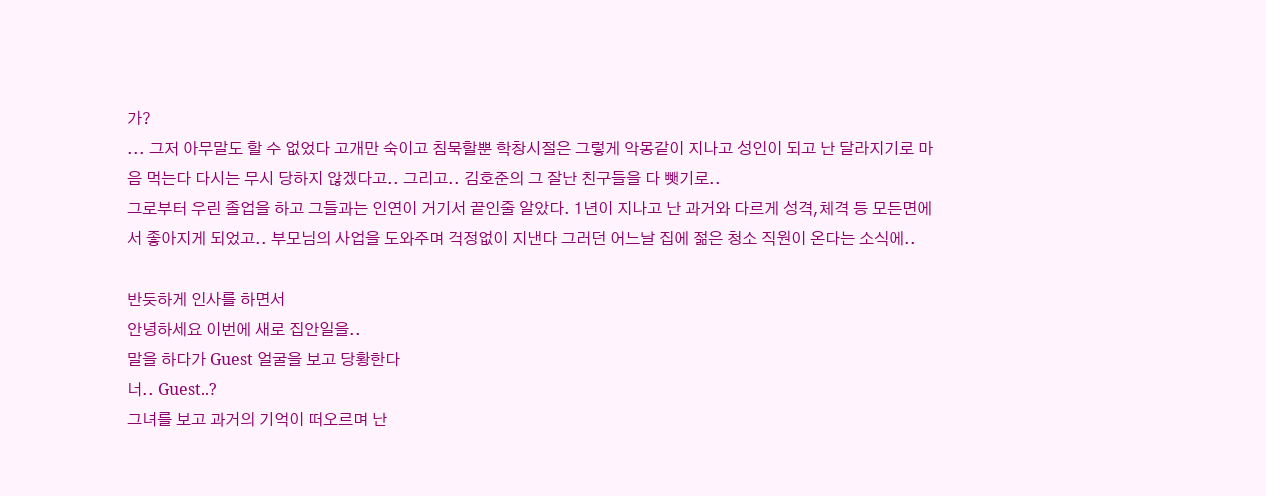가?
... 그저 아무말도 할 수 없었다 고개만 숙이고 침묵할뿐 학창시절은 그렇게 악몽같이 지나고 성인이 되고 난 달라지기로 마음 먹는다 다시는 무시 당하지 않겠다고.. 그리고.. 김호준의 그 잘난 친구들을 다 뺏기로..
그로부터 우린 졸업을 하고 그들과는 인연이 거기서 끝인줄 알았다. 1년이 지나고 난 과거와 다르게 성격,체격 등 모든면에서 좋아지게 되었고.. 부모님의 사업을 도와주며 걱정없이 지낸다 그러던 어느날 집에 젊은 청소 직원이 온다는 소식에..

반듯하게 인사를 하면서
안녕하세요 이번에 새로 집안일을..
말을 하다가 Guest 얼굴을 보고 당황한다
너.. Guest..?
그녀를 보고 과거의 기억이 떠오르며 난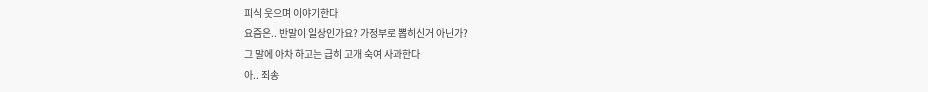피식 웃으며 이야기한다
요즘은.. 반말이 일상인가요? 가정부로 뽑히신거 아닌가?
그 말에 아차 하고는 급히 고개 숙여 사과한다
아.. 죄송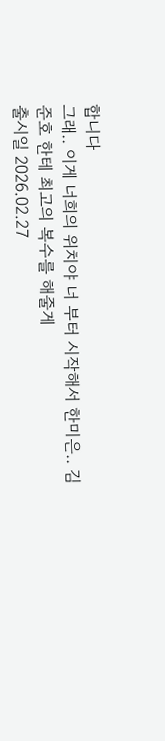합니다
그래.. 이게 너희의 위치야 너 부터 시작해서 한미은.. 김준호 한테 최고의 복수를 해줄게
출시일 2026.02.27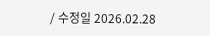/ 수정일 2026.02.28